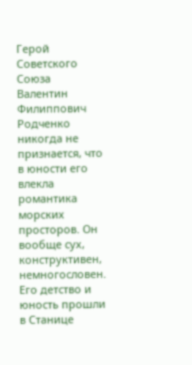Герой Советского Союза Валентин Филиппович Родченко никогда не признается, что в юности его влекла романтика морских просторов. Он вообще сух, конструктивен, немногословен. Его детство и юность прошли в Станице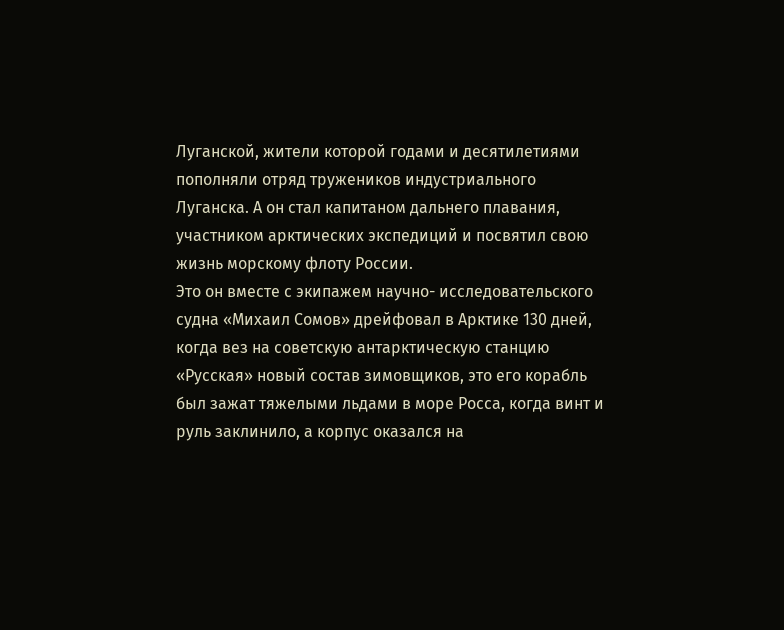Луганской, жители которой годами и десятилетиями пополняли отряд тружеников индустриального Луганска. А он стал капитаном дальнего плавания, участником арктических экспедиций и посвятил свою жизнь морскому флоту России.
Это он вместе с экипажем научно- исследовательского судна «Михаил Сомов» дрейфовал в Арктике 130 дней, когда вез на советскую антарктическую станцию «Русская» новый состав зимовщиков, это его корабль был зажат тяжелыми льдами в море Росса, когда винт и руль заклинило, а корпус оказался на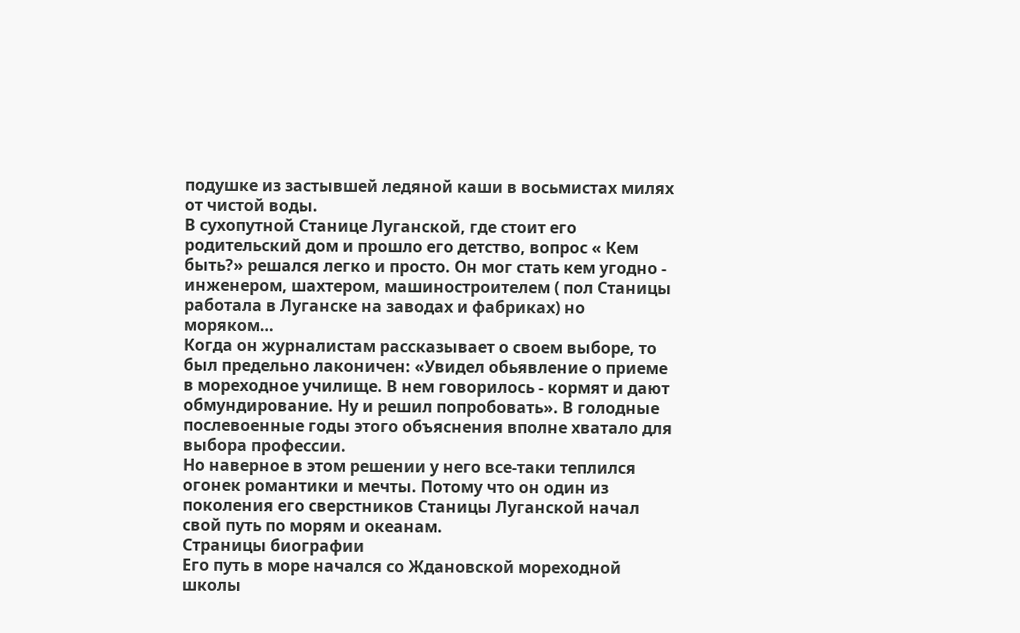подушке из застывшей ледяной каши в восьмистах милях от чистой воды.
В сухопутной Станице Луганской, где стоит его родительский дом и прошло его детство, вопрос « Кем быть?» решался легко и просто. Он мог стать кем угодно - инженером, шахтером, машиностроителем ( пол Станицы работала в Луганске на заводах и фабриках) но моряком…
Когда он журналистам рассказывает о своем выборе, то был предельно лаконичен: «Увидел обьявление о приеме в мореходное училище. В нем говорилось - кормят и дают обмундирование. Ну и решил попробовать». В голодные послевоенные годы этого объяснения вполне хватало для выбора профессии.
Но наверное в этом решении у него все-таки теплился огонек романтики и мечты. Потому что он один из поколения его сверстников Станицы Луганской начал свой путь по морям и океанам.
Страницы биографии
Его путь в море начался со Ждановской мореходной школы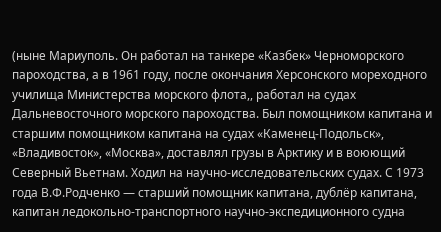(ныне Мариуполь. Он работал на танкере «Казбек» Черноморского пароходства, а в 1961 году, после окончания Херсонского мореходного училища Министерства морского флота,, работал на судах Дальневосточного морского пароходства. Был помощником капитана и старшим помощником капитана на судах «Каменец-Подольск», «Владивосток», «Москва», доставлял грузы в Арктику и в воюющий Северный Вьетнам. Ходил на научно-исследовательских судах. С 1973 года В.Ф.Родченко — старший помощник капитана, дублёр капитана, капитан ледокольно-транспортного научно-экспедиционного судна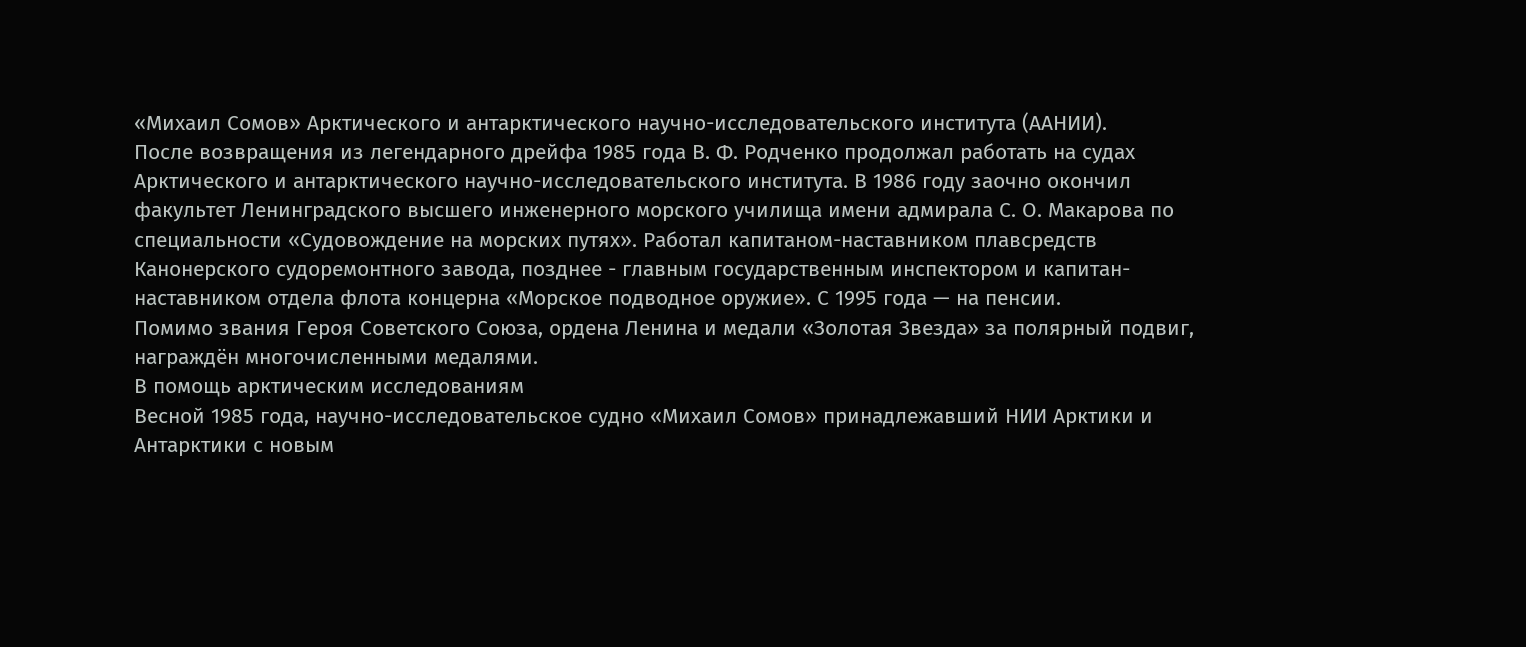«Михаил Сомов» Арктического и антарктического научно-исследовательского института (ААНИИ).
После возвращения из легендарного дрейфа 1985 года В. Ф. Родченко продолжал работать на судах Арктического и антарктического научно-исследовательского института. В 1986 году заочно окончил факультет Ленинградского высшего инженерного морского училища имени адмирала С. О. Макарова по специальности «Судовождение на морских путях». Работал капитаном-наставником плавсредств Канонерского судоремонтного завода, позднее - главным государственным инспектором и капитан-наставником отдела флота концерна «Морское подводное оружие». С 1995 года — на пенсии.
Помимо звания Героя Советского Союза, ордена Ленина и медали «Золотая Звезда» за полярный подвиг, награждён многочисленными медалями.
В помощь арктическим исследованиям
Весной 1985 года, научно-исследовательское судно «Михаил Сомов» принадлежавший НИИ Арктики и Антарктики с новым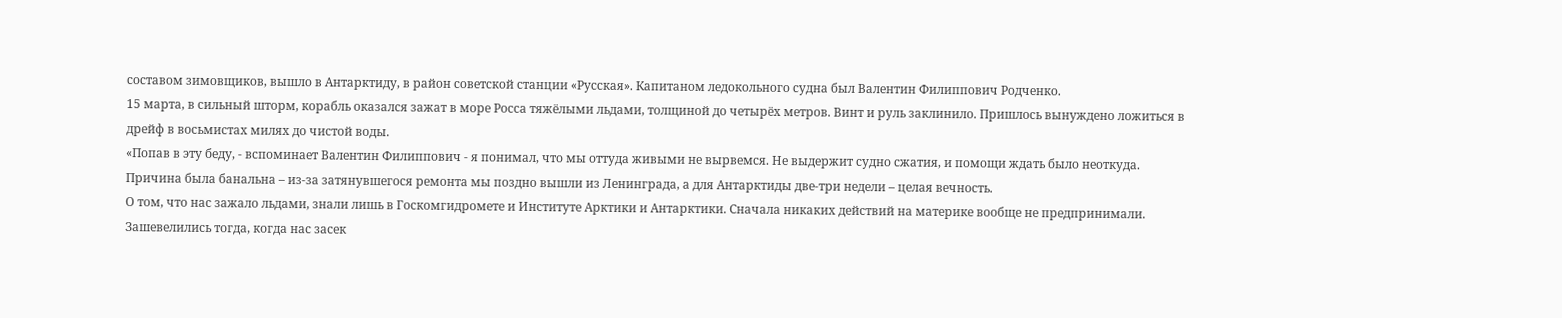составом зимовщиков, вышло в Антарктиду, в район советской станции «Русская». Капитаном ледокольного судна был Валентин Филиппович Родченко.
15 марта, в сильный шторм, корабль оказался зажат в море Росса тяжёлыми льдами, толщиной до четырёх метров. Винт и руль заклинило. Пришлось вынуждено ложиться в дрейф в восьмистах милях до чистой воды.
«Попав в эту беду, - вспоминает Валентин Филиппович - я понимал, что мы оттуда живыми не вырвемся. Не выдержит судно сжатия, и помощи ждать было неоткуда. Причина была банальна – из-за затянувшегося ремонта мы поздно вышли из Ленинграда, а для Антарктиды две-три недели – целая вечность.
О том, что нас зажало льдами, знали лишь в Госкомгидромете и Институте Арктики и Антарктики. Сначала никаких действий на материке вообще не предпринимали. Зашевелились тогда, когда нас засек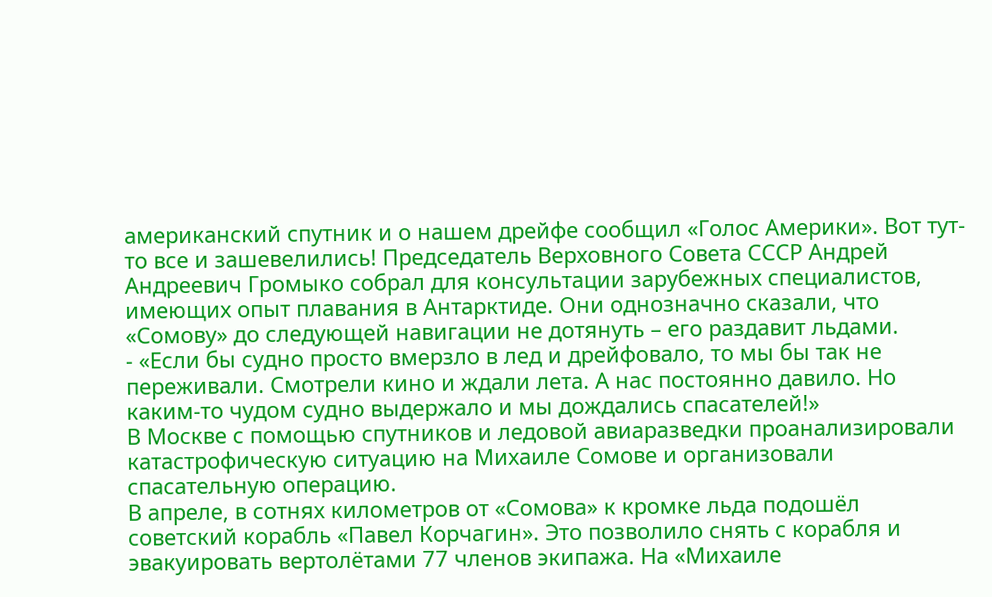американский спутник и о нашем дрейфе сообщил «Голос Америки». Вот тут- то все и зашевелились! Председатель Верховного Совета СССР Андрей Андреевич Громыко собрал для консультации зарубежных специалистов, имеющих опыт плавания в Антарктиде. Они однозначно сказали, что «Сомову» до следующей навигации не дотянуть – его раздавит льдами.
- «Если бы судно просто вмерзло в лед и дрейфовало, то мы бы так не переживали. Смотрели кино и ждали лета. А нас постоянно давило. Но каким-то чудом судно выдержало и мы дождались спасателей!»
В Москве с помощью спутников и ледовой авиаразведки проанализировали катастрофическую ситуацию на Михаиле Сомове и организовали спасательную операцию.
В апреле, в сотнях километров от «Сомова» к кромке льда подошёл советский корабль «Павел Корчагин». Это позволило снять с корабля и эвакуировать вертолётами 77 членов экипажа. На «Михаиле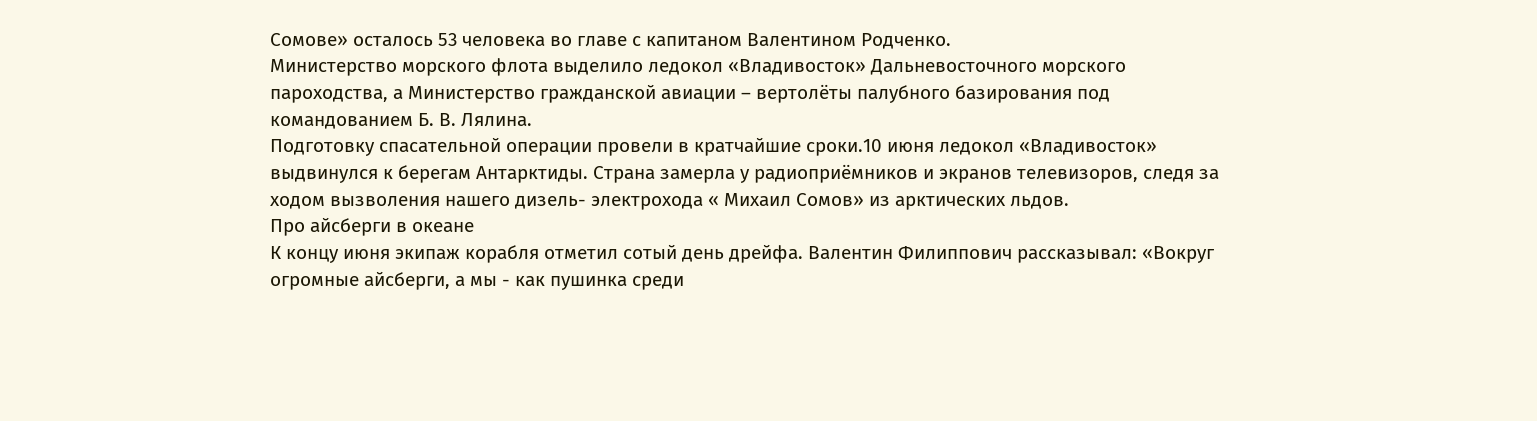Сомове» осталось 53 человека во главе с капитаном Валентином Родченко.
Министерство морского флота выделило ледокол «Владивосток» Дальневосточного морского пароходства, а Министерство гражданской авиации – вертолёты палубного базирования под командованием Б. В. Лялина.
Подготовку спасательной операции провели в кратчайшие сроки.10 июня ледокол «Владивосток» выдвинулся к берегам Антарктиды. Страна замерла у радиоприёмников и экранов телевизоров, следя за ходом вызволения нашего дизель- электрохода « Михаил Сомов» из арктических льдов.
Про айсберги в океане
К концу июня экипаж корабля отметил сотый день дрейфа. Валентин Филиппович рассказывал: «Вокруг огромные айсберги, а мы - как пушинка среди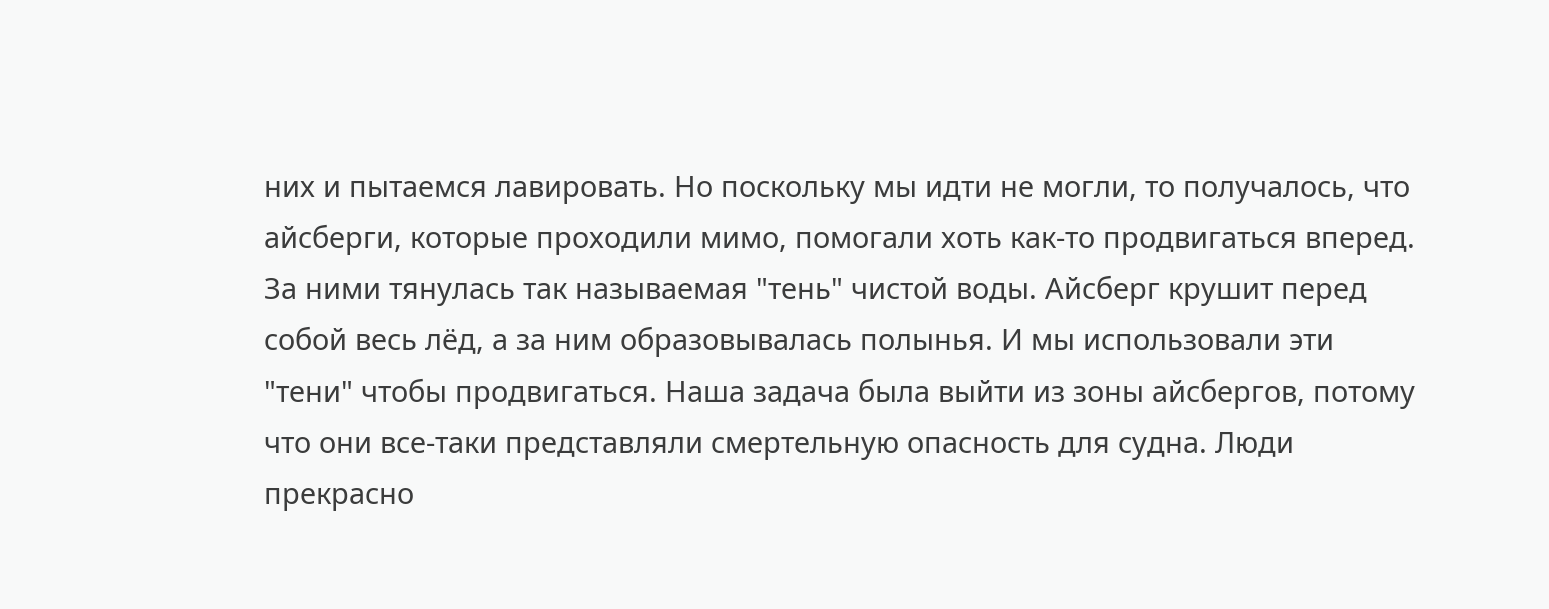них и пытаемся лавировать. Но поскольку мы идти не могли, то получалось, что айсберги, которые проходили мимо, помогали хоть как-то продвигаться вперед. За ними тянулась так называемая "тень" чистой воды. Айсберг крушит перед собой весь лёд, а за ним образовывалась полынья. И мы использовали эти "тени" чтобы продвигаться. Наша задача была выйти из зоны айсбергов, потому что они все-таки представляли смертельную опасность для судна. Люди прекрасно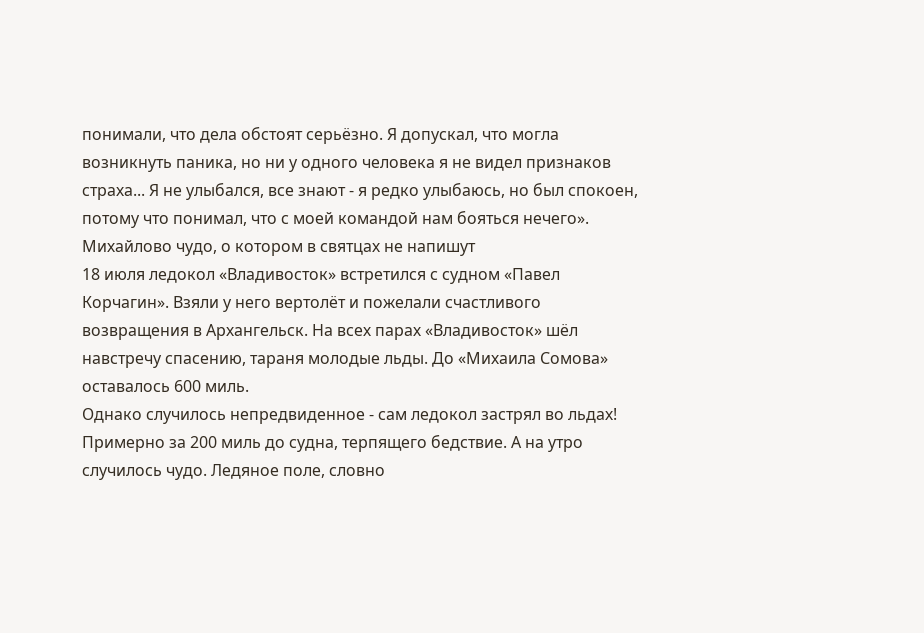понимали, что дела обстоят серьёзно. Я допускал, что могла возникнуть паника, но ни у одного человека я не видел признаков страха... Я не улыбался, все знают - я редко улыбаюсь, но был спокоен, потому что понимал, что с моей командой нам бояться нечего».
Михайлово чудо, о котором в святцах не напишут
18 июля ледокол «Владивосток» встретился с судном «Павел Корчагин». Взяли у него вертолёт и пожелали счастливого возвращения в Архангельск. На всех парах «Владивосток» шёл навстречу спасению, тараня молодые льды. До «Михаила Сомова» оставалось 600 миль.
Однако случилось непредвиденное - сам ледокол застрял во льдах! Примерно за 200 миль до судна, терпящего бедствие. А на утро случилось чудо. Ледяное поле, словно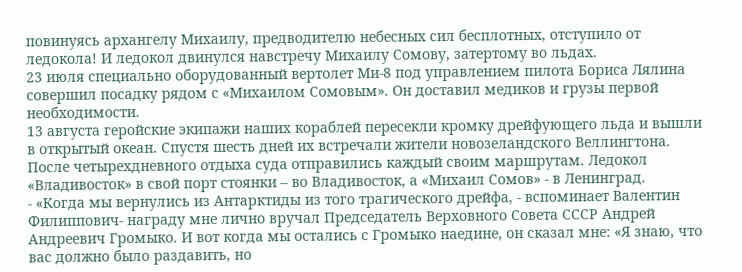повинуясь архангелу Михаилу, предводителю небесных сил бесплотных, отступило от ледокола! И ледокол двинулся навстречу Михаилу Сомову, затертому во льдах.
23 июля специально оборудованный вертолет Ми-8 под управлением пилота Бориса Лялина совершил посадку рядом с «Михаилом Сомовым». Он доставил медиков и грузы первой необходимости.
13 августа геройские экипажи наших кораблей пересекли кромку дрейфующего льда и вышли в открытый океан. Спустя шесть дней их встречали жители новозеландского Веллингтона.
После четырехдневного отдыха суда отправились каждый своим маршрутам. Ледокол «Владивосток» в свой порт стоянки – во Владивосток, а «Михаил Сомов» - в Ленинград.
- «Когда мы вернулись из Антарктиды из того трагического дрейфа, - вспоминает Валентин Филиппович- награду мне лично вручал Председатель Верховного Совета СССР Андрей Андреевич Громыко. И вот когда мы остались с Громыко наедине, он сказал мне: «Я знаю, что вас должно было раздавить, но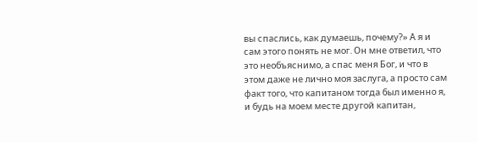вы спаслись, как думаешь, почему?» А я и сам этого понять не мог. Он мне ответил, что это необъяснимо, а спас меня Бог, и что в этом даже не лично моя заслуга, а просто сам факт того, что капитаном тогда был именно я, и будь на моем месте другой капитан,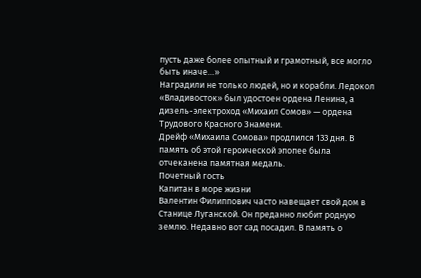пусть даже более опытный и грамотный, все могло быть иначе…»
Наградили не только людей, но и корабли. Ледокол «Владивосток» был удостоен ордена Ленина, а дизель-электроход «Михаил Сомов» — ордена Трудового Красного Знамени.
Дрейф «Михаила Сомова» продлился 133 дня. В память об этой героической эпопее была отчеканена памятная медаль.
Почетный гость
Капитан в море жизни
Валентин Филиппович часто навещает свой дом в Станице Луганской. Он преданно любит родную землю. Недавно вот сад посадил. В память о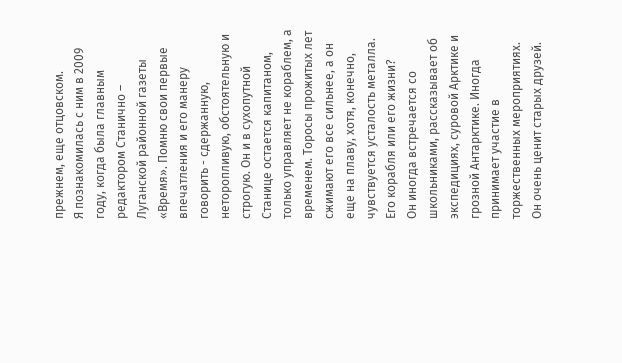прежнем, еще отцовском.
Я познакомилась с ним в 2009 году, когда была главным редактором Станично – Луганской районной газеты «Время». Помню свои первые впечатления и его манеру говорить - сдержанную, неторопливую, обстоятельную и строгую. Он и в сухопутной Станице остается капитаном, только управляет не кораблем, а временем. Торосы прожитых лет сжимают его все сильнее, а он еще на плаву, хотя, конечно, чувствуется усталость металла. Его корабля или его жизни?
Он иногда встречается со школьниками, рассказывает об экспедициях, суровой Арктике и грозной Антарктике. Иногда принимает участие в торжественных мероприятиях.
Он очень ценит старых друзей.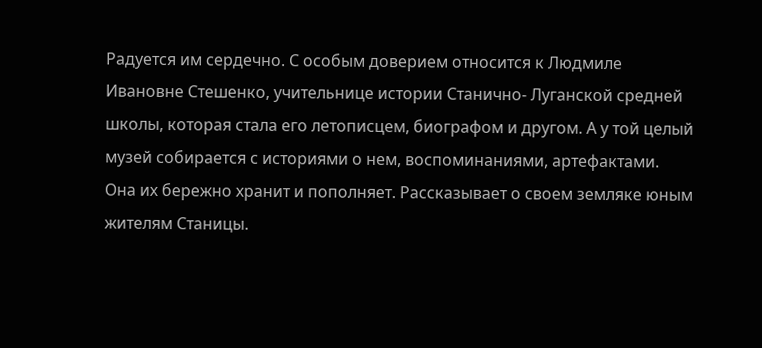Радуется им сердечно. С особым доверием относится к Людмиле Ивановне Стешенко, учительнице истории Станично- Луганской средней школы, которая стала его летописцем, биографом и другом. А у той целый музей собирается с историями о нем, воспоминаниями, артефактами. Она их бережно хранит и пополняет. Рассказывает о своем земляке юным жителям Станицы.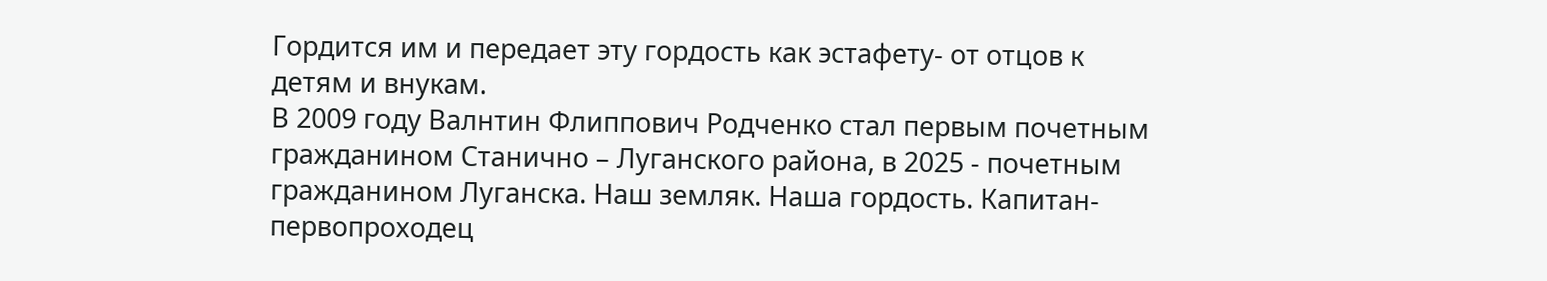Гордится им и передает эту гордость как эстафету- от отцов к детям и внукам.
В 2009 году Валнтин Флиппович Родченко стал первым почетным гражданином Станично – Луганского района, в 2025 - почетным гражданином Луганска. Наш земляк. Наша гордость. Капитан- первопроходец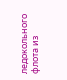ледокольного флота из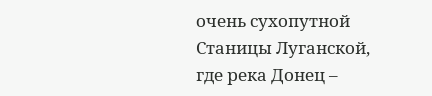очень сухопутной Станицы Луганской, где река Донец –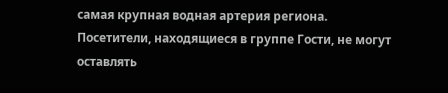самая крупная водная артерия региона.
Посетители, находящиеся в группе Гости, не могут оставлять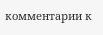комментарии к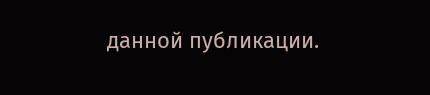данной публикации.